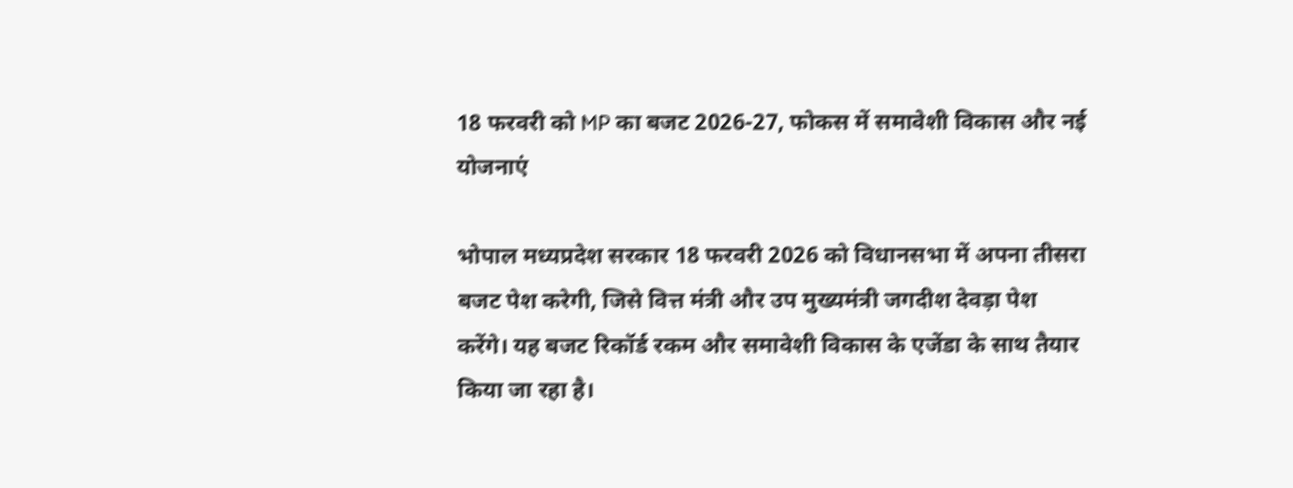18 फरवरी को MP का बजट 2026-27, फोकस में समावेशी विकास और नई योजनाएं

भोपाल मध्यप्रदेश सरकार 18 फरवरी 2026 को विधानसभा में अपना तीसरा बजट पेश करेगी, जिसे वित्त मंत्री और उप मुख्यमंत्री जगदीश देवड़ा पेश करेंगे। यह बजट रिकॉर्ड रकम और समावेशी विकास के एजेंडा के साथ तैयार किया जा रहा है।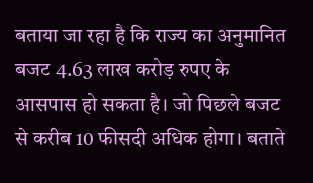बताया जा रहा है कि राज्य का अनुमानित बजट 4.63 लाख करोड़ रुपए के आसपास हो सकता है। जो पिछले बजट से करीब 10 फीसदी अधिक होगा। बताते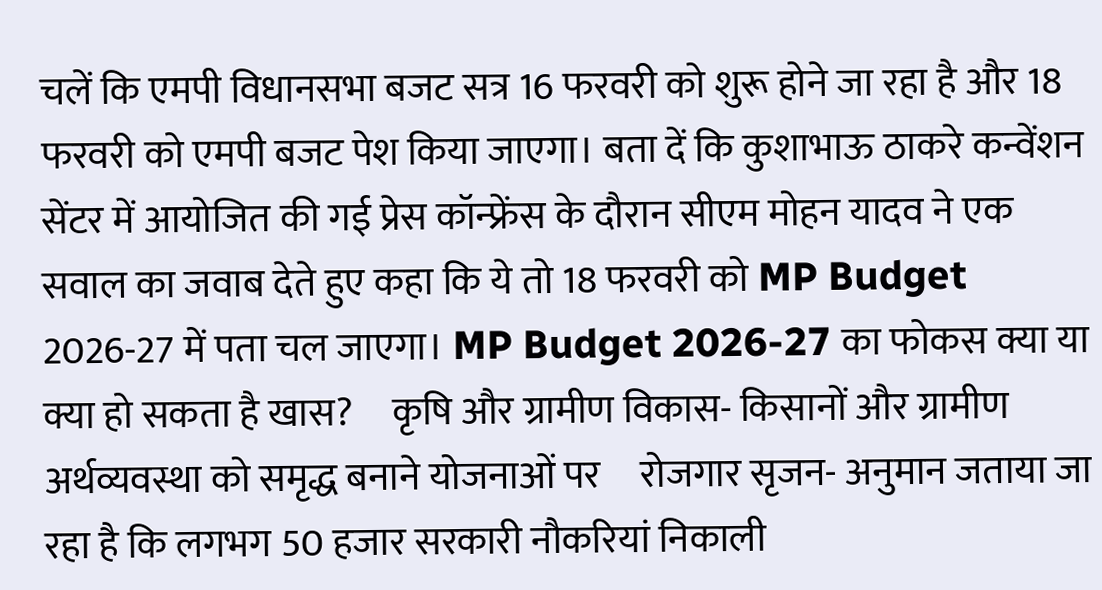चलें कि एमपी विधानसभा बजट सत्र 16 फरवरी को शुरू होने जा रहा है और 18 फरवरी को एमपी बजट पेश किया जाएगा। बता दें कि कुशाभाऊ ठाकरे कन्वेंशन सेंटर में आयोजित की गई प्रेस कॉन्फ्रेंस के दौरान सीएम मोहन यादव ने एक सवाल का जवाब देते हुए कहा कि ये तो 18 फरवरी को MP Budget 2026-27 में पता चल जाएगा। MP Budget 2026-27 का फोकस क्या या क्या हो सकता है खास?     कृषि और ग्रामीण विकास- किसानों और ग्रामीण अर्थव्यवस्था को समृद्ध बनाने योजनाओं पर     रोजगार सृजन- अनुमान जताया जा रहा है कि लगभग 50 हजार सरकारी नौकरियां निकाली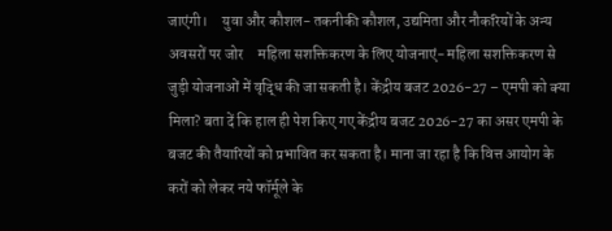जाएंगी।     युवा और कौशल- तकनीकी कौशल, उद्यमिता और नौकरियों के अन्य अवसरों पर जोर     महिला सशक्तिकरण के लिए योजनाएं- महिला सशक्तिकरण से जुड़ी योजनाओं में वृद्धि की जा सकती है। केंद्रीय बजट 2026-27 – एमपी को क्या मिला? बता दें कि हाल ही पेश किए गए केंद्रीय बजट 2026-27 का असर एमपी के बजट की तैयारियों को प्रभावित कर सकता है। माना जा रहा है कि वित्त आयोग के करों को लेकर नये फॉर्मूले के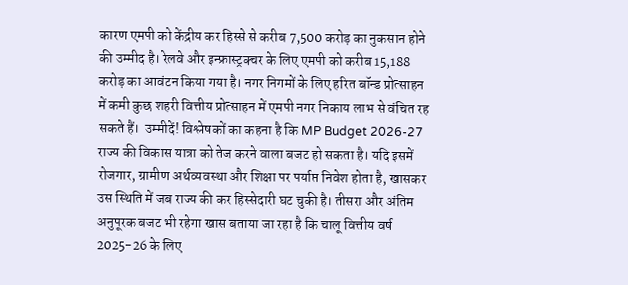कारण एमपी को केंद्रीय कर हिस्से से करीब 7,500 करोड़ का नुकसान होने की उम्मीद है। रेलवे और इन्फ्रास्ट्रक्चर के लिए एमपी को करीब 15,188 करोड़ का आवंटन किया गया है। नगर निगमों के लिए हरित बॉन्ड प्रोत्साहन में कमी कुछ शहरी वित्तीय प्रोत्साहन में एमपी नगर निकाय लाभ से वंचित रह सकते हैं।  उम्मीदें! विश्लेषकों का कहना है कि MP Budget 2026-27 राज्य की विकास यात्रा को तेज करने वाला बजट हो सकता है। यदि इसमें रोजगार, ग्रामीण अर्थव्यवस्था और शिक्षा पर पर्याप्त निवेश होता है, खासकर उस स्थिति में जब राज्य की कर हिस्सेदारी घट चुकी है। तीसरा और अंतिम अनुपूरक बजट भी रहेगा खास बताया जा रहा है कि चालू वित्तीय वर्ष 2025-26 के लिए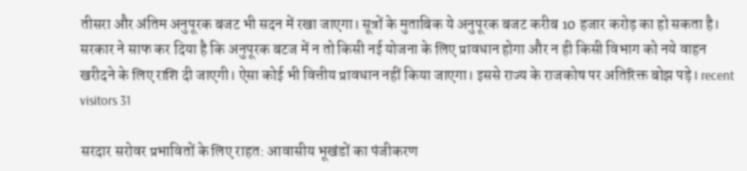तीसरा और अंतिम अनुपूरक बजट भी सदन में रखा जाएगा। सूत्रों के मुताबिक ये अनुपूरक बजट करीब 10 हजार करोड़ का हो सकता है। सरकार ने साफ कर दिया है कि अनुपूरक बटज में न तो किसी नई योजना के लिए प्रावधान होगा और न ही किसी विभाग को नये वाहन खरीदने के लिए राशि दी जाएगी। ऐसा कोई भी वित्तीय प्रावधान नहीं किया जाएगा। इससे राज्य के राजकोष पर अतिरिक्त बोझ पड़े। recent visitors 31

सरदार सरोवर प्रभावितों के लिए राहत: आवासीय भूखंडों का पंजीकरण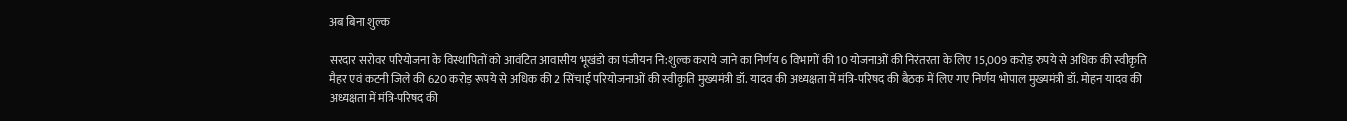अब बिना शुल्क

सरदार सरोवर परियोजना के विस्थापितों को आवंटित आवासीय भूखंडो का पंजीयन नि:शुल्क कराये जाने का निर्णय 6 विभागों की 10 योजनाओं की निरंतरता के लिए 15,009 करोड़ रुपये से अधिक की स्वीकृति मैहर एवं कटनी जिले की 620 करोड़ रूपये से अधिक की 2 सिंचाई परियोजनाओं की स्वीकृति मुख्यमंत्री डॉ. यादव की अध्यक्षता में मंत्रि-परिषद की बैठक में लिए गए निर्णय भोपाल मुख्यमंत्री डॉ. मोहन यादव की अध्यक्षता में मंत्रि-परिषद की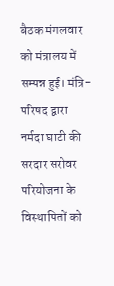बैठक मंगलवार को मंत्रालय में सम्पन्न हुई। मंत्रि-परिषद द्वारा नर्मदा घाटी की सरदार सरोवर परियोजना के विस्थापितों को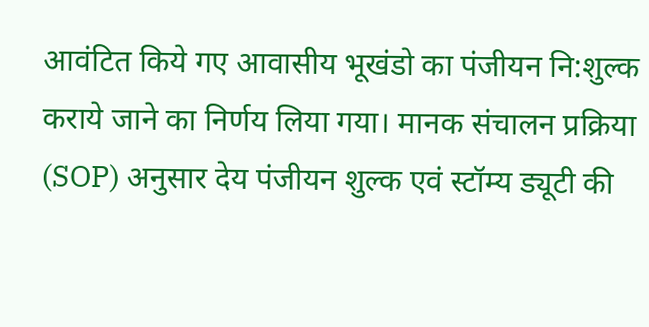आवंटित किये गए आवासीय भूखंडो का पंजीयन नि:शुल्क कराये जाने का निर्णय लिया गया। मानक संचालन प्रक्रिया (SOP) अनुसार देय पंजीयन शुल्क एवं स्टॉम्य ड्यूटी की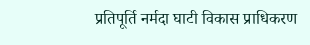प्रतिपूर्ति नर्मदा घाटी विकास प्राधिकरण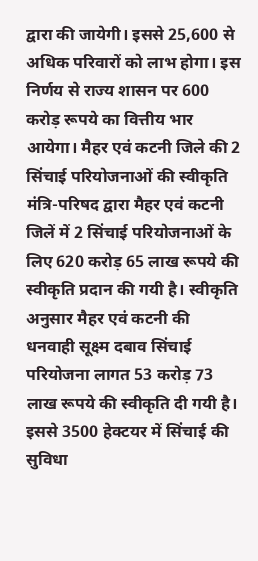द्वारा की जायेगी। इससे 25,600 से अधिक परिवारों को लाभ होगा। इस निर्णय से राज्य शासन पर 600 करोड़ रूपये का वित्तीय भार आयेगा। मैहर एवं कटनी जिले की 2 सिंचाई परियोजनाओं की स्वीकृति मंत्रि-परिषद द्वारा मैहर एवं कटनी जिलें में 2 सिंचाई परियोजनाओं के लिए 620 करोड़ 65 लाख रूपये की स्वीकृति प्रदान की गयी है। स्वीकृति अनुसार मैहर एवं कटनी की धनवाही सूक्ष्म दबाव सिंचाई परियोजना लागत 53 करोड़ 73 लाख रूपये की स्वीकृति दी गयी है। इससे 3500 हेक्टयर में सिंचाई की सुविधा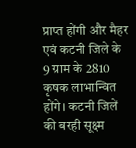प्राप्त होंगी और मैहर एवं कटनी जिले के 9 ग्राम के 2810 कृषक लाभान्वित होंगे। कटनी जिलें की बरही सूक्ष्म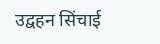उद्वहन सिंचाई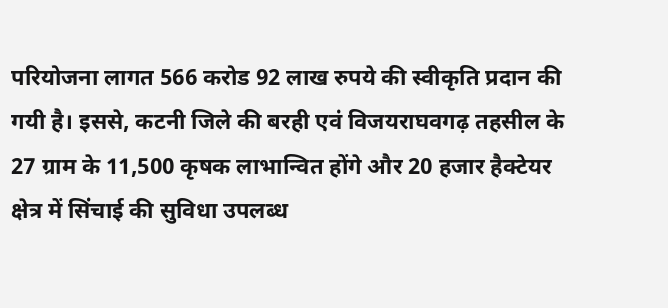परियोजना लागत 566 करोड 92 लाख रुपये की स्वीकृति प्रदान की गयी है। इससे, कटनी जिले की बरही एवं विजयराघवगढ़ तहसील के 27 ग्राम के 11,500 कृषक लाभान्वित होंगे और 20 हजार हैक्टेयर क्षेत्र में सिंचाई की सुविधा उपलब्ध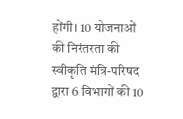होंगी। 10 योजनाओं की निरंतरता की स्वीकृति मंत्रि-परिषद द्वारा 6 विभागों की 10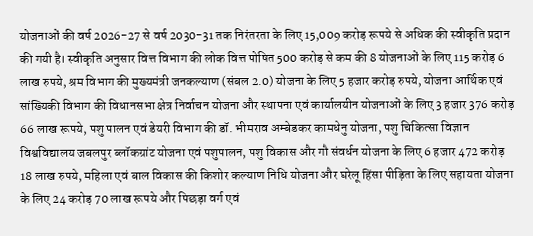योजनाओं की वर्ष 2026-27 से वर्ष 2030-31 तक निरंतरता के लिए 15,009 करोड़ रूपये से अधिक की स्वीकृति प्रदान की गयी है। स्वीकृति अनुसार वित्त विभाग की लोक वित्त पोषित 500 करोड़ से कम की 8 योजनाओं के लिए 115 करोड़ 6 लाख रुपये, श्रम विभाग की मुख्यमंत्री जनकल्याण (संबल 2.0) योजना के लिए 5 हजार करोड़ रुपये, योजना आर्थिक एवं सांख्यिकी विभाग की विधानसभा क्षेत्र निर्वाचन योजना और स्थापना एवं कार्यालयीन योजनाओं के लिए 3 हजार 376 करोड़ 66 लाख रूपये, पशु पालन एवं डेयरी विभाग की डॉ. भीमराव अम्बेडकर कामधेनु योजना, पशु चिकित्सा विज्ञान विश्वविद्यालय जबलपुर ब्लॉकग्रांट योजना एवं पशुपालन, पशु विकास और गौ संवर्धन योजना के लिए 6 हजार 472 करोड़ 18 लाख रुपये, महिला एवं बाल विकास की किशोर कल्याण निधि योजना और घरेलू हिंसा पीड़िता के लिए सहायता योजना के लिए 24 करोड़ 70 लाख रूपये और पिछड़ा वर्ग एवं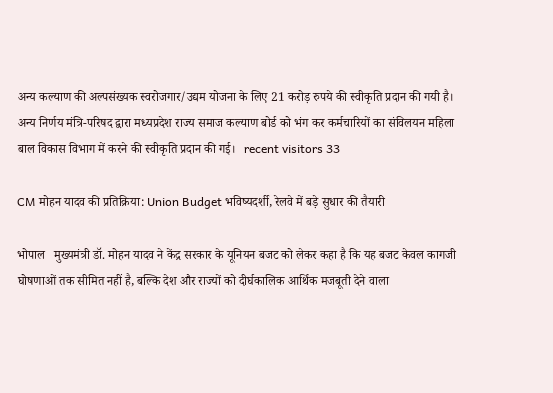अन्य कल्याण की अल्पसंख्यक स्वरोजगार/उद्यम योजना के लिए 21 करोड़ रुपये की स्वीकृति प्रदान की गयी है। अन्य निर्णय मंत्रि-परिषद द्वारा मध्यप्रदेश राज्य समाज कल्याण बोर्ड को भंग कर कर्मचारियों का संविलयन महिला बाल विकास विभाग में करने की स्वीकृति प्रदान की गई।   recent visitors 33

CM मोहन यादव की प्रतिक्रिया: Union Budget भविष्यदर्शी, रेलवे में बड़े सुधार की तैयारी

भोपाल   मुख्यमंत्री डॉ. मोहन यादव ने केंद्र सरकार के यूनियन बजट को लेकर कहा है कि यह बजट केवल कागजी घोषणाओं तक सीमित नहीं है, बल्कि देश और राज्यों को दीर्घकालिक आर्थिक मजबूती देने वाला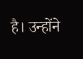है। उन्होंने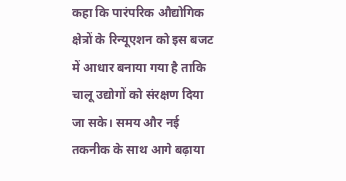कहा कि पारंपरिक औद्योगिक क्षेत्रों के रिन्यूएशन को इस बजट में आधार बनाया गया है ताकि चालू उद्योगों को संरक्षण दिया जा सके। समय और नई तकनीक के साथ आगे बढ़ाया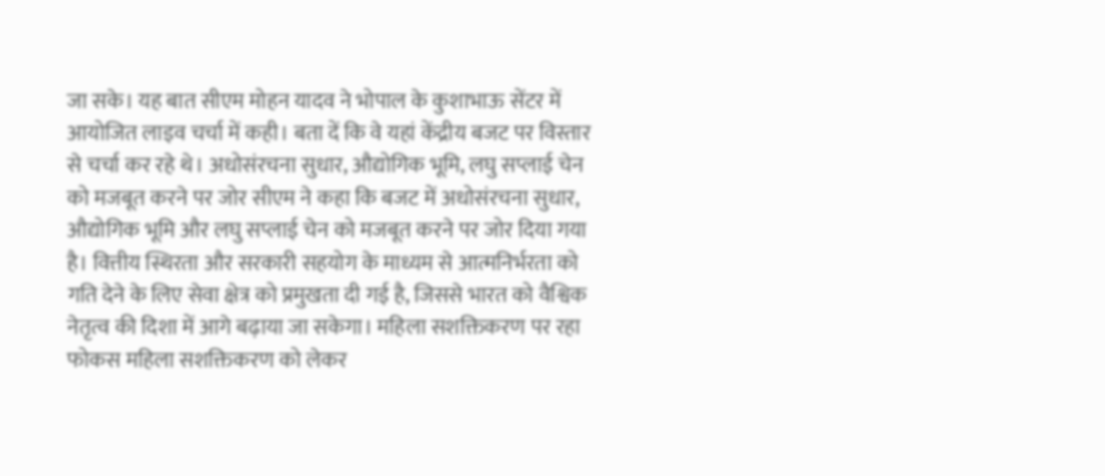जा सके। यह बात सीएम मोहन यादव ने भोपाल के कुशाभाऊ सेंटर में आयोजित लाइव चर्चा में कही। बता दें कि वे यहां केंद्रीय बजट पर विस्तार से चर्चा कर रहे थे। अधोसंरचना सुधार, औद्योगिक भूमि, लघु सप्लाई चेन को मजबूत करने पर जोर सीएम ने कहा कि बजट में अधोसंरचना सुधार, औद्योगिक भूमि और लघु सप्लाई चेन को मजबूत करने पर जोर दिया गया है। वित्तीय स्थिरता और सरकारी सहयोग के माध्यम से आत्मनिर्भरता को गति देने के लिए सेवा क्षेत्र को प्रमुखता दी गई है, जिससे भारत को वैश्विक नेतृत्व की दिशा में आगे बढ़ाया जा सकेगा। महिला सशक्तिकरण पर रहा फोकस महिला सशक्तिकरण को लेकर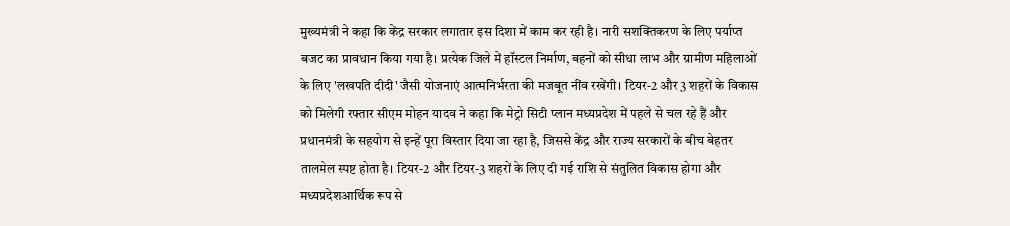मुख्यमंत्री ने कहा कि केंद्र सरकार लगातार इस दिशा में काम कर रही है। नारी सशक्तिकरण के लिए पर्याप्त बजट का प्रावधान किया गया है। प्रत्येक जिले में हॉस्टल निर्माण, बहनों को सीधा लाभ और ग्रामीण महिलाओं के लिए 'लखपति दीदी' जैसी योजनाएं आत्मनिर्भरता की मजबूत नींव रखेंगी। टियर-2 और 3 शहरों के विकास को मिलेगी रफ्तार सीएम मोहन यादव ने कहा कि मेट्रो सिटी प्लान मध्यप्रदेश में पहले से चल रहे हैं और प्रधानमंत्री के सहयोग से इन्हें पूरा विस्तार दिया जा रहा है, जिससे केंद्र और राज्य सरकारों के बीच बेहतर तालमेल स्पष्ट होता है। टियर-2 और टियर-3 शहरों के लिए दी गई राशि से संतुलित विकास होगा और मध्यप्रदेशआर्थिक रूप से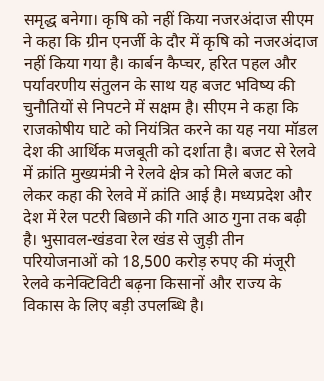समृद्ध बनेगा। कृषि को नहीं किया नजरअंदाज सीएम ने कहा कि ग्रीन एनर्जी के दौर में कृषि को नजरअंदाज नहीं किया गया है। कार्बन कैप्चर, हरित पहल और पर्यावरणीय संतुलन के साथ यह बजट भविष्य की चुनौतियों से निपटने में सक्षम है। सीएम ने कहा कि राजकोषीय घाटे को नियंत्रित करने का यह नया मॉडल देश की आर्थिक मजबूती को दर्शाता है। बजट से रेलवे में क्रांति मुख्यमंत्री ने रेलवे क्षेत्र को मिले बजट को लेकर कहा की रेलवे में क्रांति आई है। मध्यप्रदेश और देश में रेल पटरी बिछाने की गति आठ गुना तक बढ़ी है। भुसावल-खंडवा रेल खंड से जुड़ी तीन परियोजनाओं को 18,500 करोड़ रुपए की मंजूरी रेलवे कनेक्टिविटी बढ़ना किसानों और राज्य के विकास के लिए बड़ी उपलब्धि है।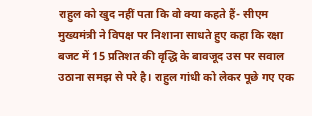राहुल को खुद नहीं पता कि वो क्या कहते हैं- सीएम मुख्यमंत्री ने विपक्ष पर निशाना साधते हुए कहा कि रक्षा बजट में 15 प्रतिशत की वृद्धि के बावजूद उस पर सवाल उठाना समझ से परे है। राहुल गांधी को लेकर पूछे गए एक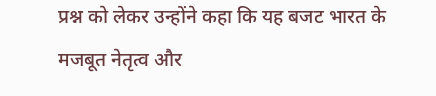प्रश्न को लेकर उन्होंने कहा कि यह बजट भारत के मजबूत नेतृत्व और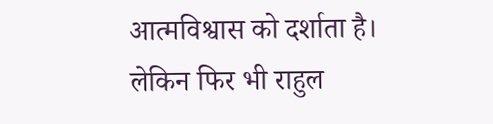आत्मविश्वास को दर्शाता है। लेकिन फिर भी राहुल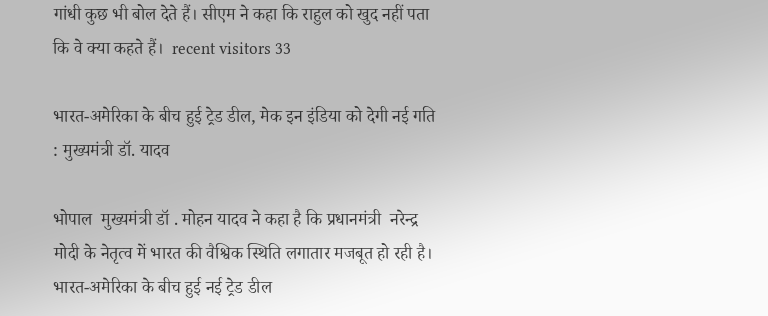गांधी कुछ भी बोल देते हैं। सीएम ने कहा कि राहुल को खुद नहीं पता कि वे क्या कहते हैं।  recent visitors 33

भारत-अमेरिका के बीच हुई ट्रेड डील, मेक इन इंडिया को देगी नई गति : मुख्यमंत्री डॉ. यादव

भोपाल  मुख्यमंत्री डॉ . मोहन यादव ने कहा है कि प्रधानमंत्री  नरेन्द्र मोदी के नेतृत्व में भारत की वैश्विक स्थिति लगातार मजबूत हो रही है। भारत-अमेरिका के बीच हुई नई ट्रेड डील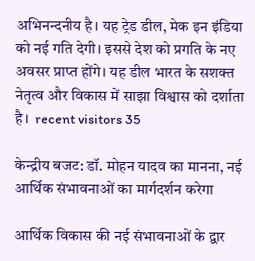अभिनन्दनीय है। यह ट्रेड डील, मेक इन इंडिया को नई गति देगी। इससे देश को प्रगति के नए अवसर प्राप्त होंगे। यह डील भारत के सशक्त नेतृत्व और विकास में साझा विश्वास को दर्शाता है।  recent visitors 35

केन्द्रीय बजट: डॉ. मोहन यादव का मानना, नई आर्थिक संभावनाओं का मार्गदर्शन करेगा

आर्थिक विकास की नई संभावनाओं के द्वार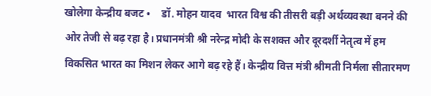खोलेगा केन्द्रीय बजट •    डॉ. मोहन यादव  भारत विश्व की तीसरी बड़ी अर्थव्यवस्था बनने की ओर तेजी से बढ़ रहा है। प्रधानमंत्री श्री नरेन्द्र मोदी के सशक्त और दूरदर्शी नेतृत्व में हम विकसित भारत का मिशन लेकर आगे बढ़ रहे हैं। केन्द्रीय वित्त मंत्री श्रीमती निर्मला सीतारमण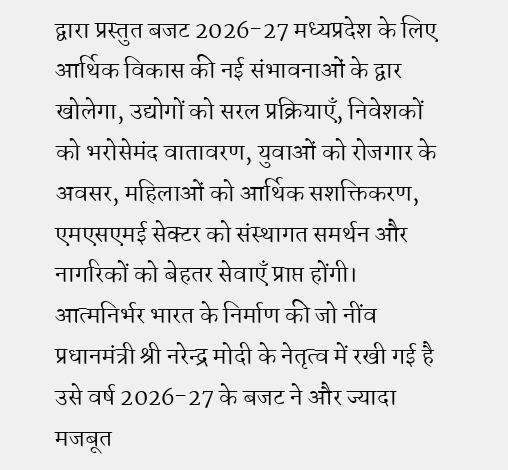द्वारा प्रस्तुत बजट 2026-27 मध्यप्रदेश के लिए आर्थिक विकास की नई संभावनाओं के द्वार खोलेगा, उद्योगों को सरल प्रक्रियाएँ, निवेशकों को भरोसेमंद वातावरण, युवाओं को रोजगार के अवसर, महिलाओं को आर्थिक सशक्तिकरण, एमएसएमई सेक्टर को संस्थागत समर्थन और नागरिकों को बेहतर सेवाएँ प्राप्त होंगी। आत्मनिर्भर भारत के निर्माण की जो नींव प्रधानमंत्री श्री नरेन्द्र मोदी के नेतृत्व में रखी गई है उसे वर्ष 2026-27 के बजट ने और ज्यादा मजबूत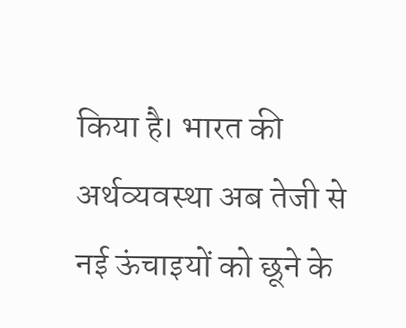किया है। भारत की अर्थव्यवस्था अब तेजी से नई ऊंचाइयों को छूने के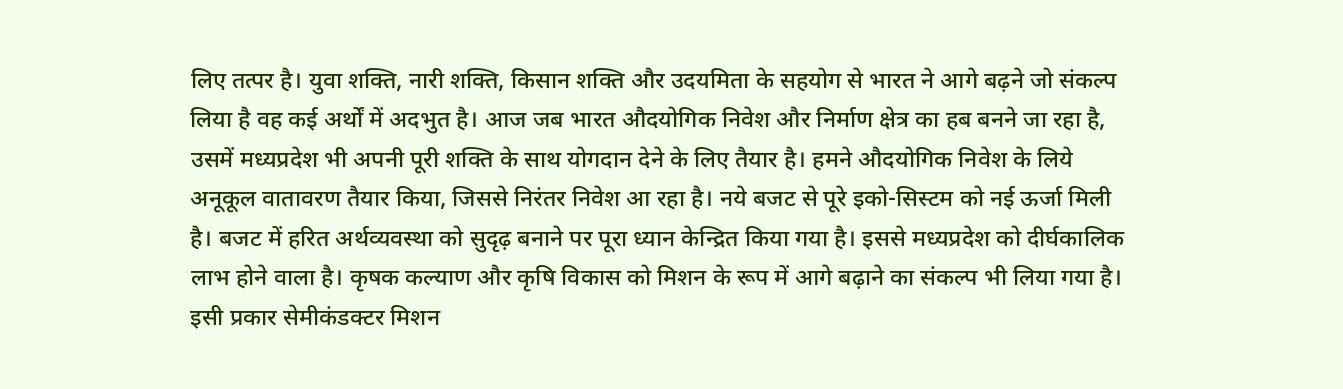लिए तत्पर है। युवा शक्ति, नारी शक्ति, किसान शक्ति और उदयमिता के सहयोग से भारत ने आगे बढ़ने जो संकल्प लिया है वह कई अर्थों में अदभुत है। आज जब भारत औदयोगिक निवेश और निर्माण क्षेत्र का हब बनने जा रहा है, उसमें मध्यप्रदेश भी अपनी पूरी शक्ति के साथ योगदान देने के लिए तैयार है। हमने औदयोगिक निवेश के लिये अनूकूल वातावरण तैयार किया, जिससे निरंतर निवेश आ रहा है। नये बजट से पूरे इको-सिस्टम को नई ऊर्जा मिली है। बजट में हरित अर्थव्यवस्था को सुदृढ़ बनाने पर पूरा ध्यान केन्द्रित किया गया है। इससे मध्यप्रदेश को दीर्घकालिक लाभ होने वाला है। कृषक कल्याण और कृषि विकास को मिशन के रूप में आगे बढ़ाने का संकल्प भी लिया गया है। इसी प्रकार सेमीकंडक्टर मिशन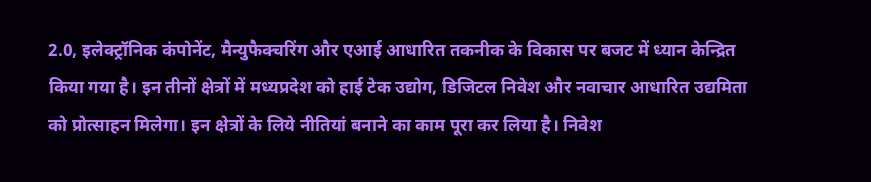2.0, इलेक्ट्रॉनिक कंपोनेंट, मैन्युफैक्चरिंग और एआई आधारित तकनीक के विकास पर बजट में ध्यान केन्द्रित किया गया है। इन तीनों क्षेत्रों में मध्यप्रदेश को हाई टेक उद्योग, डिजिटल निवेश और नवाचार आधारित उद्यमिता को प्रोत्साहन मिलेगा। इन क्षेत्रों के लिये नीतियां बनाने का काम पूरा कर लिया है। निवेश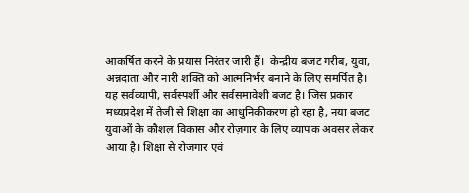आकर्षित करने के प्रयास निरंतर जारी हैं।  केन्द्रीय बजट गरीब, युवा, अन्नदाता और नारी शक्ति को आत्मनिर्भर बनाने के लिए समर्पित है। यह सर्वव्यापी, सर्वस्पर्शी और सर्वसमावेशी बजट है। जिस प्रकार मध्यप्रदेश में तेजी से शिक्षा का आधुनिकीकरण हो रहा है, नया बजट युवाओं के कौशल विकास और रोज़गार के लिए व्यापक अवसर लेकर आया है। शिक्षा से रोजगार एवं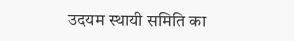उदयम स्थायी समिति का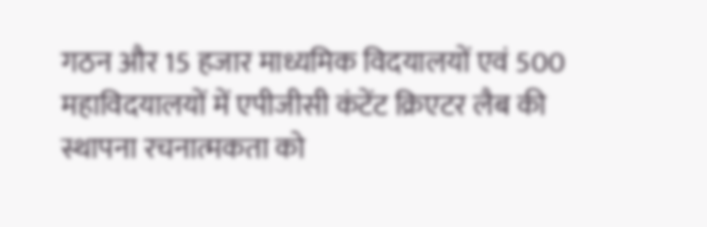गठन और 15 हजार माध्यमिक विदयालयों एवं 500 महाविदयालयों में एपीजीसी कंटेंट क्रिएटर लैब की स्थापना रचनात्मकता को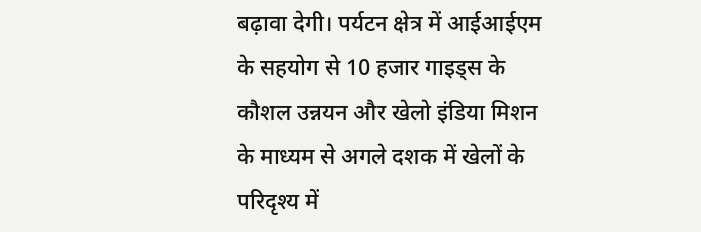बढ़ावा देगी। पर्यटन क्षेत्र में आईआईएम के सहयोग से 10 हजार गाइड्स के कौशल उन्नयन और खेलो इंडिया मिशन के माध्यम से अगले दशक में खेलों के परिदृश्य में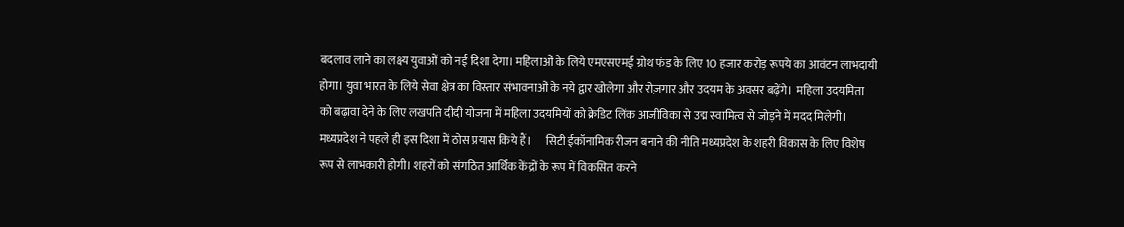बदलाव लाने का लक्ष्य युवाओं को नई दिशा देगा। महिलाओं के लिये एमएसएमई ग्रोथ फंड के लिए 10 हजार करोड़ रूपये का आवंटन लाभदायी होगा। युवा भारत के लिये सेवा क्षेत्र का विस्तार संभावनाओं के नये द्वार खोलेगा और रोज़गार और उदयम के अवसर बढ़ेंगे।  महिला उदयमिता को बढ़ावा देने के लिए लखपति दीदी योजना में महिला उदयमियों को क्रेडिट लिंक आजीविका से उद्म स्वामित्व से जोड़ने में मदद मिलेगी। मध्यप्रदेश ने पहले ही इस दिशा में ठोस प्रयास किये हैं।      सिटी ईकॉनामिक रीजन बनाने की नीति मध्यप्रदेश के शहरी विकास के लिए विशेष रूप से लाभकारी होगी। शहरों को संगठित आर्थिक केंद्रों के रूप में विकसित करने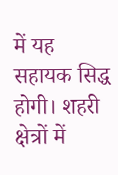में यह सहायक सिद्ध होगी। शहरी क्षेत्रों में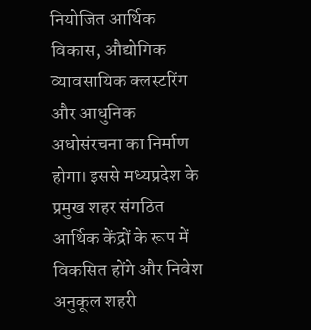नियोजित आर्थिक विकास, औद्योगिक व्यावसायिक क्लस्टरिंग और आधुनिक अधोसंरचना का निर्माण होगा। इससे मध्यप्रदेश के प्रमुख शहर संगठित आर्थिक केंद्रों के रूप में विकसित होंगे और निवेश अनुकूल शहरी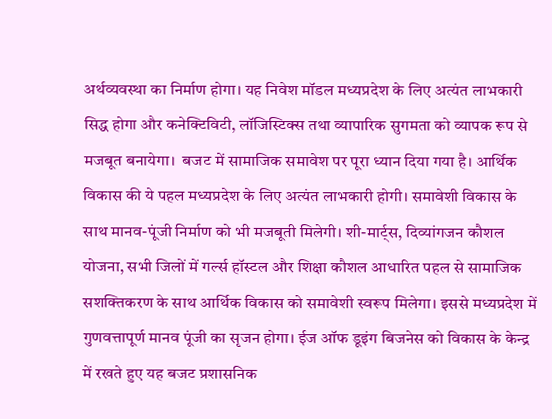अर्थव्यवस्था का निर्माण होगा। यह निवेश मॉडल मध्यप्रदेश के लिए अत्यंत लाभकारी सिद्ध होगा और कनेक्टिविटी, लॉजिस्टिक्स तथा व्यापारिक सुगमता को व्यापक रूप से मजबूत बनायेगा।  बजट में सामाजिक समावेश पर पूरा ध्यान दिया गया है। आर्थिक विकास की ये पहल मध्यप्रदेश के लिए अत्यंत लाभकारी होगी। समावेशी विकास के साथ मानव-पूंजी निर्माण को भी मजबूती मिलेगी। शी-मार्ट्स, दिव्यांगजन कौशल योजना, सभी जिलों में गर्ल्स हॉस्टल और शिक्षा कौशल आधारित पहल से सामाजिक सशक्तिकरण के साथ आर्थिक विकास को समावेशी स्वरूप मिलेगा। इससे मध्यप्रदेश में गुणवत्तापूर्ण मानव पूंजी का सृजन होगा। ईज ऑफ डूइंग बिजनेस को विकास के केन्द्र में रखते हुए यह बजट प्रशासनिक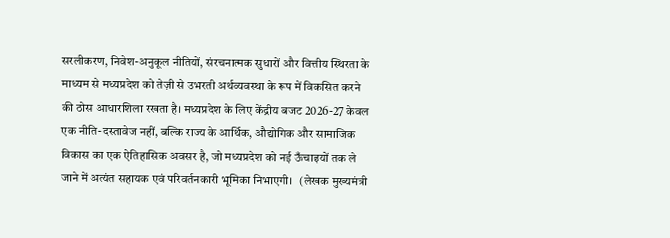सरलीकरण, निवेश-अनुकूल नीतियों, संरचनात्मक सुधारों और वित्तीय स्थिरता के माध्यम से मध्यप्रदेश को तेज़ी से उभरती अर्थव्यवस्था के रूप में विकसित करने की ठोस आधारशिला रखता है। मध्यप्रदेश के लिए केंद्रीय बजट 2026-27 केवल एक नीति-दस्तावेज नहीं, बल्कि राज्य के आर्थिक, औद्योगिक और सामाजिक विकास का एक ऐतिहासिक अवसर है, जो मध्यप्रदेश को नई ऊँचाइयों तक ले जाने में अत्यंत सहायक एवं परिवर्तनकारी भूमिका निभाएगी।   (लेखक मुख्यमंत्री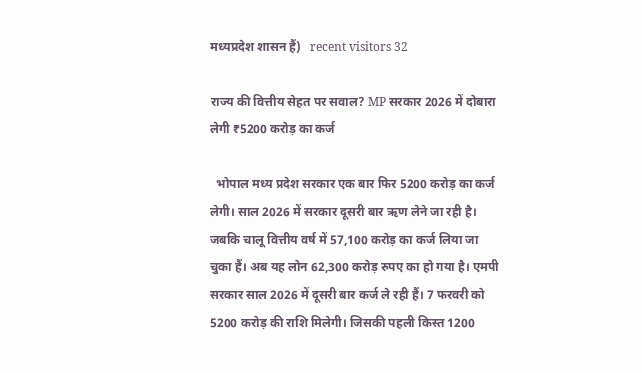मध्यप्रदेश शासन हैं)   recent visitors 32

राज्य की वित्तीय सेहत पर सवाल? MP सरकार 2026 में दोबारा लेगी ₹5200 करोड़ का कर्ज

  भोपाल मध्य प्रदेश सरकार एक बार फिर 5200 करोड़ का कर्ज लेगी। साल 2026 में सरकार दूसरी बार ऋण लेने जा रही है। जबकि चालू वित्तीय वर्ष में 57,100 करोड़ का कर्ज लिया जा चुका हैं। अब यह लोन 62,300 करोड़ रुपए का हो गया है। एमपी सरकार साल 2026 में दूसरी बार कर्ज ले रही हैं। 7 फरवरी को 5200 करोड़ की राशि मिलेगी। जिसकी पहली किस्त 1200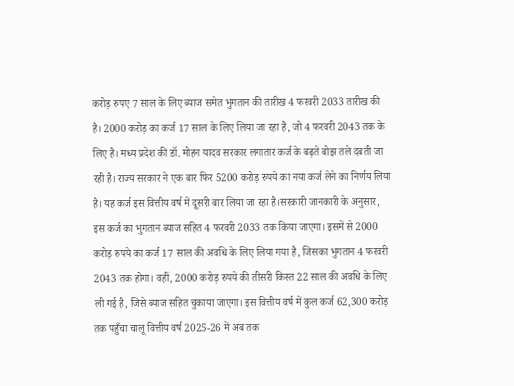करोड़ रुपए 7 साल के लिए ब्याज समेत भुगतान की तारीख 4 फरवरी 2033 तारीख की है। 2000 करोड़ का कर्ज 17 साल के लिए लिया जा रहा है, जो 4 फरवरी 2043 तक के लिए है। मध्य प्रदेश की डॉ. मोहन यादव सरकार लगातार कर्ज के बढ़ते बोझ तले दबती जा रही है। राज्य सरकार ने एक बार फिर 5200 करोड़ रुपये का नया कर्ज लेने का निर्णय लिया है। यह कर्ज इस वित्तीय वर्ष में दूसरी बार लिया जा रहा है।सरकारी जानकारी के अनुसार, इस कर्ज का भुगतान ब्याज सहित 4 फरवरी 2033 तक किया जाएगा। इसमें से 2000 करोड़ रुपये का कर्ज 17 साल की अवधि के लिए लिया गया है, जिसका भुगतान 4 फरवरी 2043 तक होगा। वहीं, 2000 करोड़ रुपये की तीसरी किस्त 22 साल की अवधि के लिए ली गई है, जिसे ब्याज सहित चुकाया जाएगा। इस वित्तीय वर्ष में कुल कर्ज 62,300 करोड़ तक पहुँचा चालू वित्तीय वर्ष 2025-26 में अब तक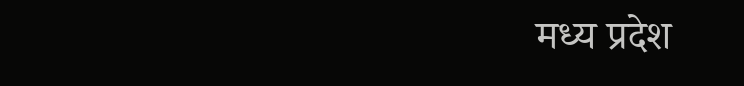मध्य प्रदेश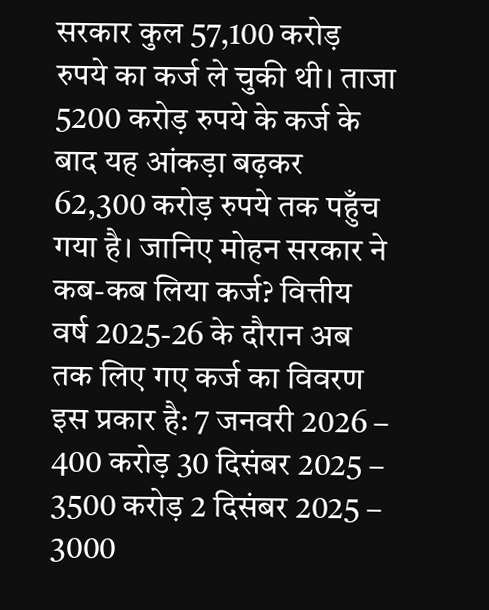सरकार कुल 57,100 करोड़ रुपये का कर्ज ले चुकी थी। ताजा 5200 करोड़ रुपये के कर्ज के बाद यह आंकड़ा बढ़कर 62,300 करोड़ रुपये तक पहुँच गया है। जानिए मोहन सरकार ने कब-कब लिया कर्ज? वित्तीय वर्ष 2025-26 के दौरान अब तक लिए गए कर्ज का विवरण इस प्रकार है: 7 जनवरी 2026 – 400 करोड़ 30 दिसंबर 2025 – 3500 करोड़ 2 दिसंबर 2025 – 3000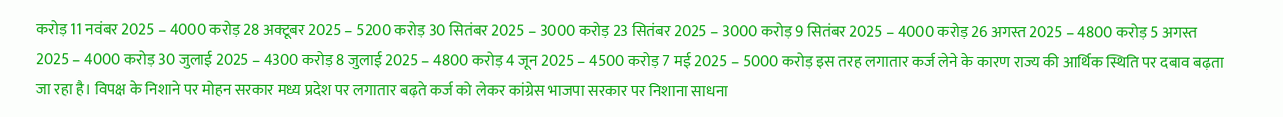करोड़ 11 नवंबर 2025 – 4000 करोड़ 28 अक्टूबर 2025 – 5200 करोड़ 30 सितंबर 2025 – 3000 करोड़ 23 सितंबर 2025 – 3000 करोड़ 9 सितंबर 2025 – 4000 करोड़ 26 अगस्त 2025 – 4800 करोड़ 5 अगस्त 2025 – 4000 करोड़ 30 जुलाई 2025 – 4300 करोड़ 8 जुलाई 2025 – 4800 करोड़ 4 जून 2025 – 4500 करोड़ 7 मई 2025 – 5000 करोड़ इस तरह लगातार कर्ज लेने के कारण राज्य की आर्थिक स्थिति पर दबाव बढ़ता जा रहा है। विपक्ष के निशाने पर मोहन सरकार मध्य प्रदेश पर लगातार बढ़ते कर्ज को लेकर कांग्रेस भाजपा सरकार पर निशाना साधना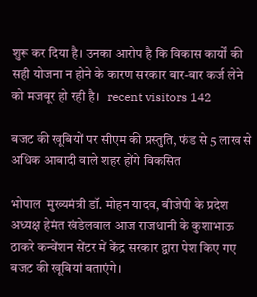शुरू कर दिया है। उनका आरोप है कि विकास कार्यों की सही योजना न होने के कारण सरकार बार-बार कर्ज लेने को मजबूर हो रही है।   recent visitors 142

बजट की खूबियों पर सीएम की प्रस्तुति, फंड से 5 लाख से अधिक आबादी वाले शहर होंगे विकसित

भोपाल  मुख्यमंत्री डॉ. मोहन यादव, बीजेपी के प्रदेश अध्यक्ष हेमंत खंडेलवाल आज राजधानी के कुशाभाऊ ठाकरे कन्वेंशन सेंटर में केंद्र सरकार द्वारा पेश किए गए बजट की खूबियां बताएंगे।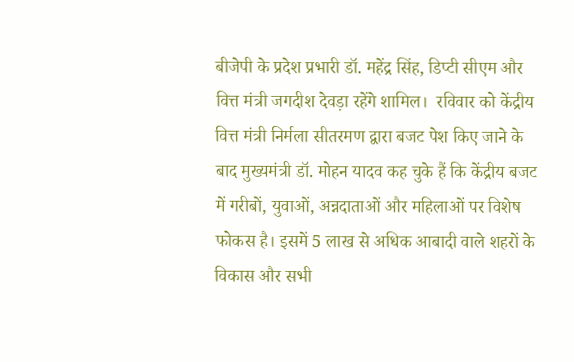बीजेपी के प्रदेश प्रभारी डॉ. महेंद्र सिंह, डिप्टी सीएम और वित्त मंत्री जगदीश देवड़ा रहेंगे शामिल।  रविवार को केंद्रीय वित्त मंत्री निर्मला सीतरमण द्वारा बजट पेश किए जाने के बाद मुख्यमंत्री डॉ. मोहन यादव कह चुके हैं कि केंद्रीय बजट में गरीबों, युवाओं, अन्नदाताओं और महिलाओं पर विशेष फोकस है। इसमें 5 लाख से अधिक आबादी वाले शहरों के विकास और सभी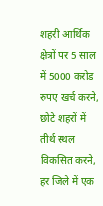शहरी आर्थिक क्षेत्रों पर 5 साल में 5000 करोड रुपए खर्च करने, छोटे शहरों में तीर्थ स्थल विकसित करने, हर जिले में एक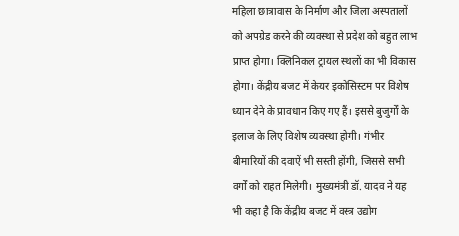महिला छात्रावास के निर्माण और जिला अस्पतालों को अपग्रेड करने की व्यवस्था से प्रदेश को बहुत लाभ प्राप्त होगा। क्लिनिकल ट्रायल स्थलों का भी विकास होगा। केंद्रीय बजट में केयर इकोसिस्टम पर विशेष ध्यान देने के प्रावधान किए गए हैं। इससे बुजुर्गों के इलाज के लिए विशेष व्यवस्था होगी। गंभीर बीमारियों की दवाऐं भी सस्ती होंगी, जिससे सभी वर्गों को राहत मिलेगी। मुख्यमंत्री डॉ. यादव ने यह भी कहा है कि केंद्रीय बजट में वस्त्र उद्योग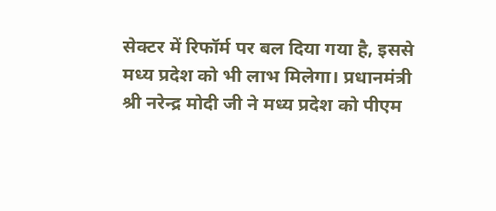सेक्टर में रिफॉर्म पर बल दिया गया है, इससे मध्य प्रदेश को भी लाभ मिलेगा। प्रधानमंत्री श्री नरेन्द्र मोदी जी ने मध्य प्रदेश को पीएम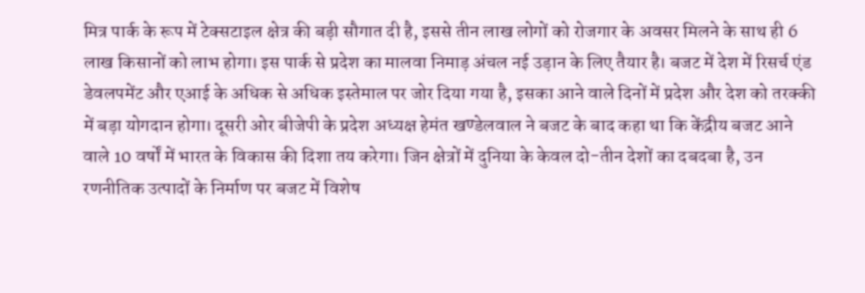मित्र पार्क के रूप में टेक्सटाइल क्षेत्र की बड़ी सौगात दी है, इससे तीन लाख लोगों को रोजगार के अवसर मिलने के साथ ही 6 लाख किसानों को लाभ होगा। इस पार्क से प्रदेश का मालवा निमाड़ अंचल नई उड़ान के लिए तैयार है। बजट में देश में रिसर्च एंड डेवलपमेंट और एआई के अधिक से अधिक इस्तेमाल पर जोर दिया गया है, इसका आने वाले दिनों में प्रदेश और देश को तरक्की में बड़ा योगदान होगा। दूसरी ओर बीजेपी के प्रदेश अध्यक्ष हेमंत खण्डेलवाल ने बजट के बाद कहा था कि केंद्रीय बजट आने वाले 10 वर्षों में भारत के विकास की दिशा तय करेगा। जिन क्षेत्रों में दुनिया के केवल दो-तीन देशों का दबदबा है, उन रणनीतिक उत्पादों के निर्माण पर बजट में विशेष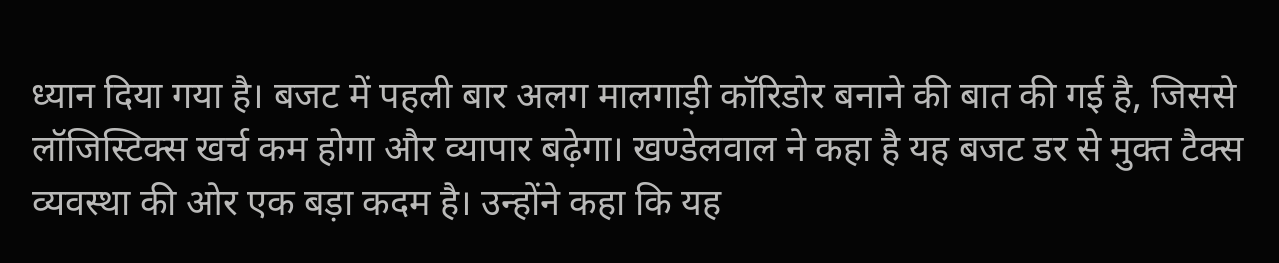ध्यान दिया गया है। बजट में पहली बार अलग मालगाड़ी कॉरिडोर बनाने की बात की गई है, जिससे लॉजिस्टिक्स खर्च कम होगा और व्यापार बढ़ेगा। खण्डेलवाल ने कहा है यह बजट डर से मुक्त टैक्स व्यवस्था की ओर एक बड़ा कदम है। उन्होंने कहा कि यह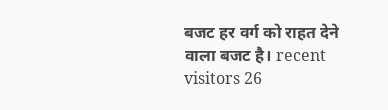बजट हर वर्ग को राहत देने वाला बजट है। recent visitors 26